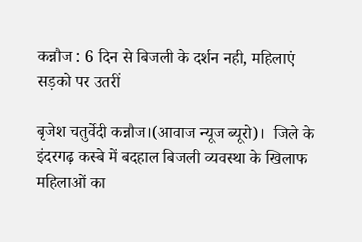कन्नौज : 6 दिन से बिजली के दर्शन नही, महिलाएं सड़को पर उतरीं

बृजेश चतुर्वेदी कन्नौज।(आवाज न्यूज ब्यूरो)।  जिले के इंदरगढ़ कस्बे में बदहाल बिजली व्यवस्था के खिलाफ महिलाओं का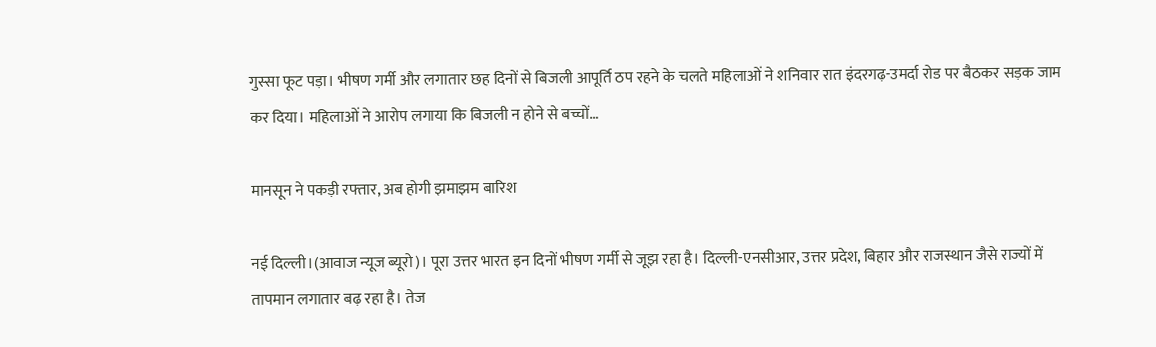गुस्सा फूट पड़ा। भीषण गर्मी और लगातार छह दिनों से बिजली आपूर्ति ठप रहने के चलते महिलाओं ने शनिवार रात इंदरगढ़-उमर्दा रोड पर बैठकर सड़क जाम कर दिया। महिलाओं ने आरोप लगाया कि बिजली न होने से बच्चों…

मानसून ने पकड़ी रफ्तार, अब होगी झमाझम बारिश

नई दिल्ली।(आवाज न्यूज ब्यूरो)। पूरा उत्तर भारत इन दिनों भीषण गर्मी से जूझ रहा है। दिल्ली-एनसीआर, उत्तर प्रदेश, बिहार और राजस्थान जैसे राज्यों में तापमान लगातार बढ़ रहा है। तेज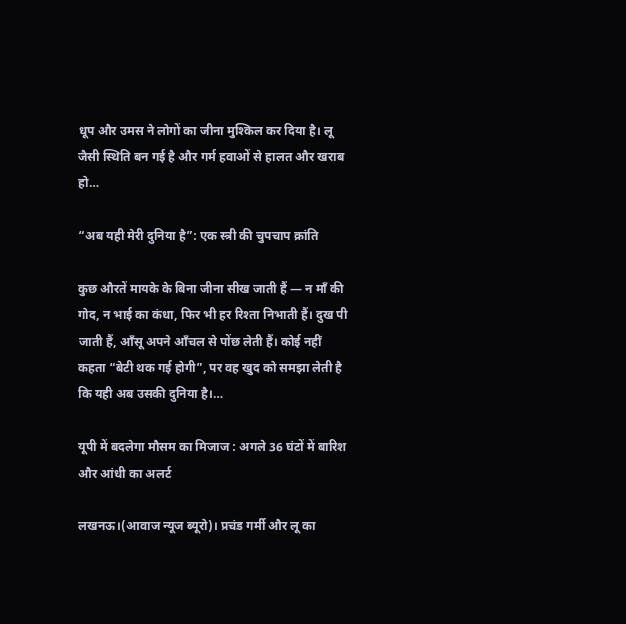धूप और उमस ने लोगों का जीना मुश्किल कर दिया है। लू जैसी स्थिति बन गई है और गर्म हवाओं से हालत और खराब हो…

“अब यही मेरी दुनिया है”: एक स्त्री की चुपचाप क्रांति

कुछ औरतें मायके के बिना जीना सीख जाती हैं — न माँ की गोद, न भाई का कंधा, फिर भी हर रिश्ता निभाती हैं। दुख पी जाती हैं, आँसू अपने आँचल से पोंछ लेती हैं। कोई नहीं कहता “बेटी थक गई होगी”, पर वह खुद को समझा लेती है कि यही अब उसकी दुनिया है।…

यूपी में बदलेगा मौसम का मिजाज : अगले 36 घंटों में बारिश और आंधी का अलर्ट

लखनऊ।(आवाज न्यूज ब्यूरो)। प्रचंड गर्मी और लू का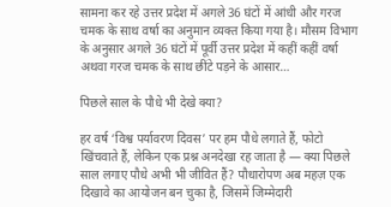सामना कर रहे उत्तर प्रदेश में अगले 36 घंटों में आंधी और गरज चमक के साथ वर्षा का अनुमान व्यक्त किया गया है। मौसम विभाग के अनुसार अगले 36 घंटों में पूर्वी उत्तर प्रदेश में कहीं कहीं वर्षा अथवा गरज चमक के साथ छींटे पड़ने के आसार…

पिछले साल के पौधे भी देखे क्या?

हर वर्ष ‘विश्व पर्यावरण दिवस’ पर हम पौधे लगाते हैं, फोटो खिंचवाते हैं, लेकिन एक प्रश्न अनदेखा रह जाता है — क्या पिछले साल लगाए पौधे अभी भी जीवित हैं? पौधारोपण अब महज़ एक दिखावे का आयोजन बन चुका है, जिसमें जिम्मेदारी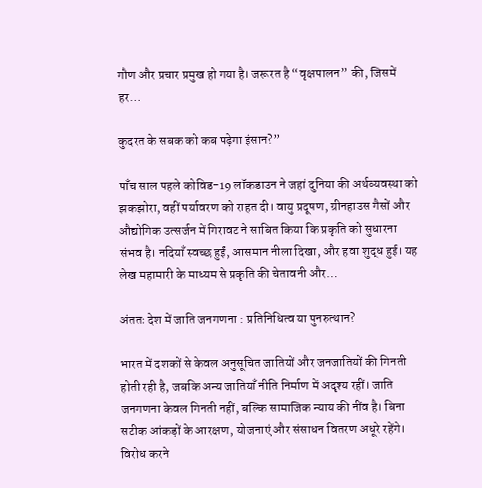गौण और प्रचार प्रमुख हो गया है। जरूरत है “वृक्षपालन” की, जिसमें हर…

कुदरत के सबक को कब पढ़ेगा इंसान?”

पाँच साल पहले कोविड-19 लॉकडाउन ने जहां दुनिया की अर्थव्यवस्था को झकझोरा, वहीं पर्यावरण को राहत दी। वायु प्रदूषण, ग्रीनहाउस गैसों और औद्योगिक उत्सर्जन में गिरावट ने साबित किया कि प्रकृति को सुधारना संभव है। नदियाँ स्वच्छ हुईं, आसमान नीला दिखा, और हवा शुद्ध हुई। यह लेख महामारी के माध्यम से प्रकृति की चेतावनी और…

अंततः देश में जाति जनगणना : प्रतिनिधित्व या पुनरुत्थान?

भारत में दशकों से केवल अनुसूचित जातियों और जनजातियों की गिनती होती रही है, जबकि अन्य जातियाँ नीति निर्माण में अदृश्य रहीं। जाति जनगणना केवल गिनती नहीं, बल्कि सामाजिक न्याय की नींव है। बिना सटीक आंकड़ों के आरक्षण, योजनाएं और संसाधन वितरण अधूरे रहेंगे। विरोध करने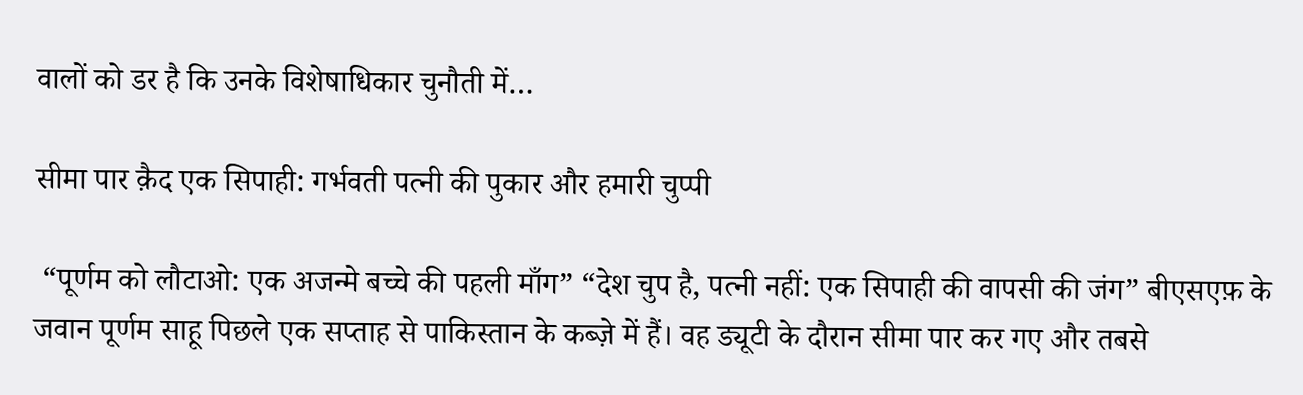वालों को डर है कि उनके विशेषाधिकार चुनौती में…

सीमा पार क़ैद एक सिपाही: गर्भवती पत्नी की पुकार और हमारी चुप्पी

 “पूर्णम को लौटाओ: एक अजन्मे बच्चे की पहली माँग” “देश चुप है, पत्नी नहीं: एक सिपाही की वापसी की जंग” बीएसएफ़ के जवान पूर्णम साहू पिछले एक सप्ताह से पाकिस्तान के कब्ज़े में हैं। वह ड्यूटी के दौरान सीमा पार कर गए और तबसे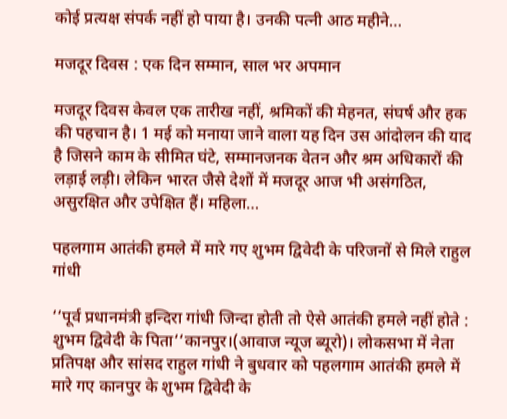कोई प्रत्यक्ष संपर्क नहीं हो पाया है। उनकी पत्नी आठ महीने…

मजदूर दिवस : एक दिन सम्मान, साल भर अपमान

मजदूर दिवस केवल एक तारीख नहीं, श्रमिकों की मेहनत, संघर्ष और हक की पहचान है। 1 मई को मनाया जाने वाला यह दिन उस आंदोलन की याद है जिसने काम के सीमित घंटे, सम्मानजनक वेतन और श्रम अधिकारों की लड़ाई लड़ी। लेकिन भारत जैसे देशों में मजदूर आज भी असंगठित, असुरक्षित और उपेक्षित हैं। महिला…

पहलगाम आतंकी हमले में मारे गए शुभम द्विवेदी के परिजनों से मिले राहुल गांधी

‘‘पूर्व प्रधानमंत्री इन्दिरा गांधी जिन्दा होती तो ऐसे आतंकी हमले नहीं होते : शुभम द्विवेदी के पिता‘‘कानपुर।(आवाज न्यूज ब्यूरो)। लोकसभा में नेता प्रतिपक्ष और सांसद राहुल गांधी ने बुधवार को पहलगाम आतंकी हमले में मारे गए कानपुर के शुभम द्विवेदी के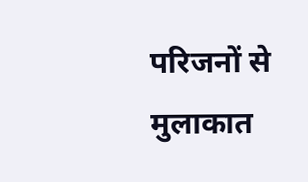परिजनों से मुलाकात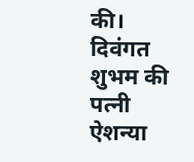की। दिवंगत शुभम की पत्नी ऐशन्या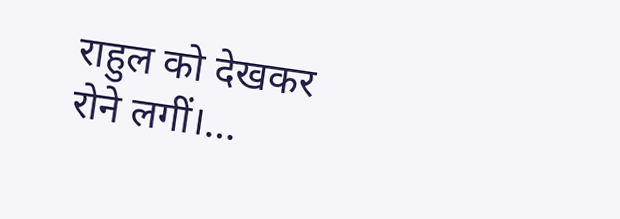राहुल को देखकर रोने लगीं।…